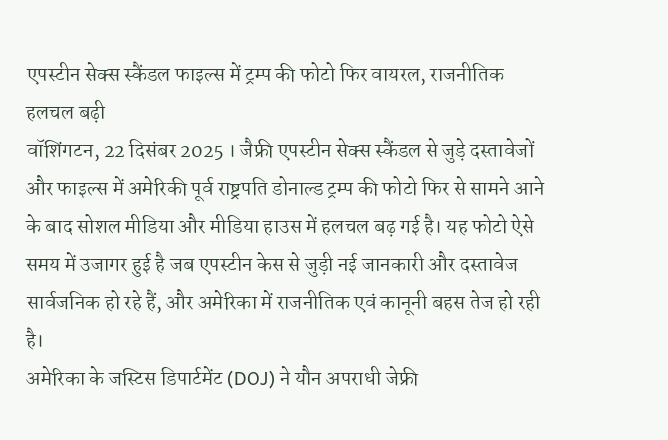एपस्टीन सेक्स स्कैंडल फाइल्स में ट्रम्प की फोटो फिर वायरल, राजनीतिक हलचल बढ़ी
वॉशिंगटन, 22 दिसंबर 2025 । जैफ्री एपस्टीन सेक्स स्कैंडल से जुड़े दस्तावेजों और फाइल्स में अमेरिकी पूर्व राष्ट्रपति डोनाल्ड ट्रम्प की फोटो फिर से सामने आने के बाद सोशल मीडिया और मीडिया हाउस में हलचल बढ़ गई है। यह फोटो ऐसे समय में उजागर हुई है जब एपस्टीन केस से जुड़ी नई जानकारी और दस्तावेज सार्वजनिक हो रहे हैं, और अमेरिका में राजनीतिक एवं कानूनी बहस तेज हो रही है।
अमेरिका के जस्टिस डिपार्टमेंट (DOJ) ने यौन अपराधी जेफ्री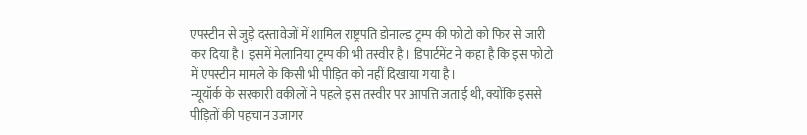एपस्टीन से जुड़े दस्तावेजों में शामिल राष्ट्रपति डोनाल्ड ट्रम्प की फोटो को फिर से जारी कर दिया है। इसमें मेलानिया ट्रम्प की भी तस्वीर है। डिपार्टमेंट ने कहा है कि इस फोटो में एपस्टीन मामले के किसी भी पीड़ित को नहीं दिखाया गया है।
न्यूयॉर्क के सरकारी वकीलों ने पहले इस तस्वीर पर आपत्ति जताई थी, क्योंकि इससे पीड़ितों की पहचान उजागर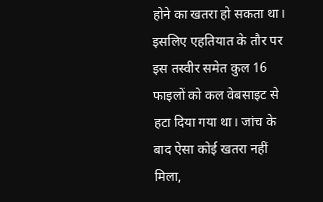होने का खतरा हो सकता था। इसलिए एहतियात के तौर पर इस तस्वीर समेत कुल 16 फाइलों को कल वेबसाइट से हटा दिया गया था। जांच के बाद ऐसा कोई खतरा नहीं मिला,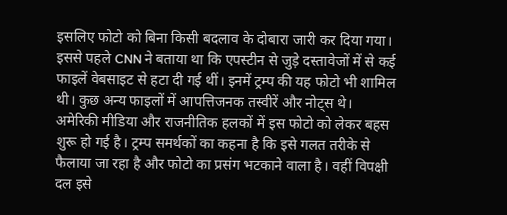इसलिए फोटो को बिना किसी बदलाव के दोबारा जारी कर दिया गया।
इससे पहले CNN ने बताया था कि एपस्टीन से जुड़े दस्तावेजों में से कई फाइलें वेबसाइट से हटा दी गई थीं। इनमें ट्रम्प की यह फोटो भी शामिल थी। कुछ अन्य फाइलों में आपत्तिजनक तस्वीरें और नोट्स थे।
अमेरिकी मीडिया और राजनीतिक हलकों में इस फोटो को लेकर बहस शुरू हो गई है। ट्रम्प समर्थकों का कहना है कि इसे गलत तरीके से फैलाया जा रहा है और फोटो का प्रसंग भटकाने वाला है। वहीं विपक्षी दल इसे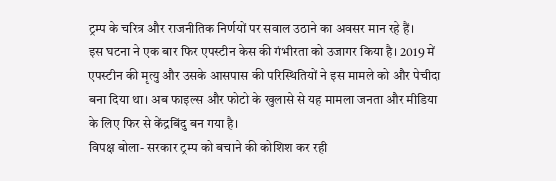ट्रम्प के चरित्र और राजनीतिक निर्णयों पर सवाल उठाने का अवसर मान रहे हैं।
इस घटना ने एक बार फिर एपस्टीन केस की गंभीरता को उजागर किया है। 2019 में एपस्टीन की मृत्यु और उसके आसपास की परिस्थितियों ने इस मामले को और पेचीदा बना दिया था। अब फाइल्स और फोटो के खुलासे से यह मामला जनता और मीडिया के लिए फिर से केंद्रबिंदु बन गया है।
विपक्ष बोला- सरकार ट्रम्प को बचाने की कोशिश कर रही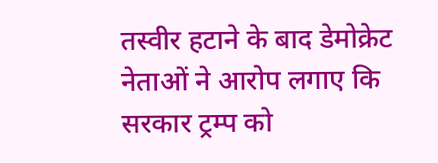तस्वीर हटाने के बाद डेमोक्रेट नेताओं ने आरोप लगाए कि सरकार ट्रम्प को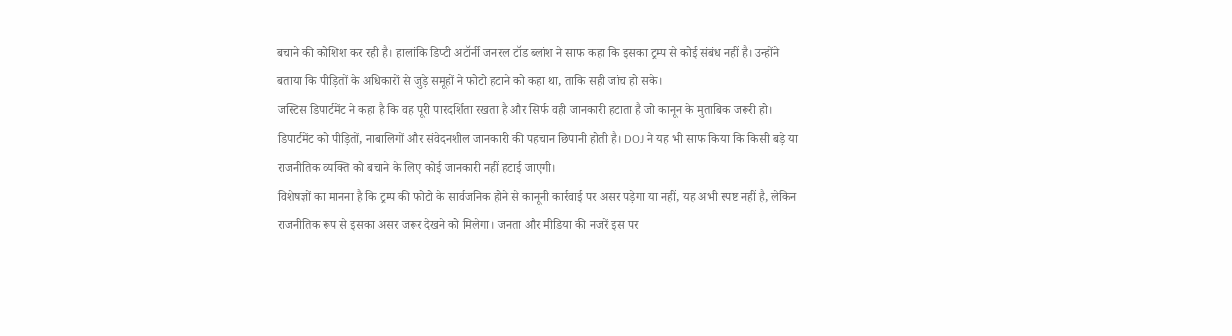बचाने की कोशिश कर रही है। हालांकि डिप्टी अटॉर्नी जनरल टॉड ब्लांश ने साफ कहा कि इसका ट्रम्प से कोई संबंध नहीं है। उन्होंने बताया कि पीड़ितों के अधिकारों से जुड़े समूहों ने फोटो हटाने को कहा था, ताकि सही जांच हो सके।
जस्टिस डिपार्टमेंट ने कहा है कि वह पूरी पारदर्शिता रखता है और सिर्फ वही जानकारी हटाता है जो कानून के मुताबिक जरूरी हो। डिपार्टमेंट को पीड़ितों, नाबालिगों और संवेदनशील जानकारी की पहचान छिपानी होती है। DOJ ने यह भी साफ किया कि किसी बड़े या राजनीतिक व्यक्ति को बचाने के लिए कोई जानकारी नहीं हटाई जाएगी।
विशेषज्ञों का मानना है कि ट्रम्प की फोटो के सार्वजनिक होने से कानूनी कार्रवाई पर असर पड़ेगा या नहीं, यह अभी स्पष्ट नहीं है, लेकिन राजनीतिक रूप से इसका असर जरूर देखने को मिलेगा। जनता और मीडिया की नजरें इस पर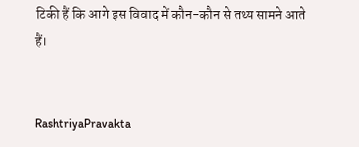टिकी हैं कि आगे इस विवाद में कौन-कौन से तथ्य सामने आते हैं।


RashtriyaPravakta